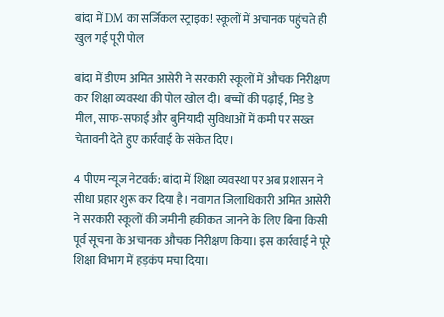बांदा में DM का सर्जिकल स्ट्राइक! स्कूलों में अचानक पहुंचते ही खुल गई पूरी पोल

बांदा में डीएम अमित आसेरी ने सरकारी स्कूलों में औचक निरीक्षण कर शिक्षा व्यवस्था की पोल खोल दी। बच्चों की पढ़ाई, मिड डे मील, साफ-सफाई और बुनियादी सुविधाओं में कमी पर सख्त चेतावनी देते हुए कार्रवाई के संकेत दिए।

4 पीएम न्यूज नेटवर्क: बांदा में शिक्षा व्यवस्था पर अब प्रशासन ने सीधा प्रहार शुरू कर दिया है। नवागत जिलाधिकारी अमित आसेरी ने सरकारी स्कूलों की जमीनी हकीकत जानने के लिए बिना किसी पूर्व सूचना के अचानक औचक निरीक्षण किया। इस कार्रवाई ने पूरे शिक्षा विभाग में हड़कंप मचा दिया।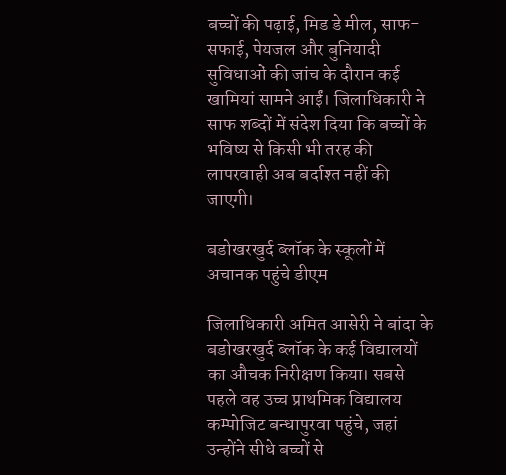बच्चों की पढ़ाई, मिड डे मील, साफ-सफाई, पेयजल और बुनियादी सुविधाओं की जांच के दौरान कई खामियां सामने आईं। जिलाधिकारी ने साफ शब्दों में संदेश दिया कि बच्चों के भविष्य से किसी भी तरह की लापरवाही अब बर्दाश्त नहीं की जाएगी।

बडोखरखुर्द ब्लॉक के स्कूलों में अचानक पहुंचे डीएम

जिलाधिकारी अमित आसेरी ने बांदा के बडोखरखुर्द ब्लॉक के कई विद्यालयों का औचक निरीक्षण किया। सबसे पहले वह उच्च प्राथमिक विद्यालय कम्पोजिट बन्धापुरवा पहुंचे, जहां उन्होंने सीधे बच्चों से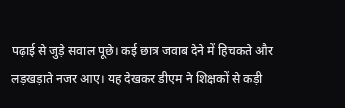पढ़ाई से जुड़े सवाल पूछे। कई छात्र जवाब देने में हिचकते और लड़खड़ाते नजर आए। यह देखकर डीएम ने शिक्षकों से कड़ी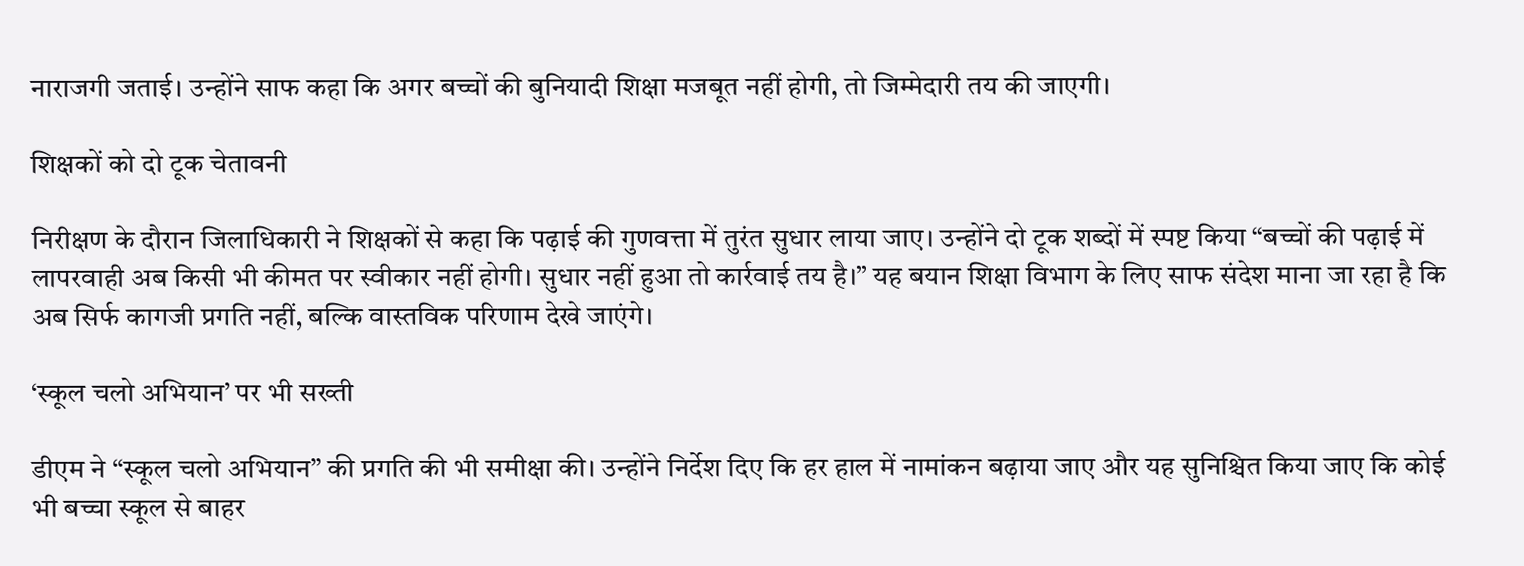नाराजगी जताई। उन्होंने साफ कहा कि अगर बच्चों की बुनियादी शिक्षा मजबूत नहीं होगी, तो जिम्मेदारी तय की जाएगी।

शिक्षकों को दो टूक चेतावनी

निरीक्षण के दौरान जिलाधिकारी ने शिक्षकों से कहा कि पढ़ाई की गुणवत्ता में तुरंत सुधार लाया जाए। उन्होंने दो टूक शब्दों में स्पष्ट किया “बच्चों की पढ़ाई में लापरवाही अब किसी भी कीमत पर स्वीकार नहीं होगी। सुधार नहीं हुआ तो कार्रवाई तय है।” यह बयान शिक्षा विभाग के लिए साफ संदेश माना जा रहा है कि अब सिर्फ कागजी प्रगति नहीं, बल्कि वास्तविक परिणाम देखे जाएंगे।

‘स्कूल चलो अभियान’ पर भी सख्ती

डीएम ने “स्कूल चलो अभियान” की प्रगति की भी समीक्षा की। उन्होंने निर्देश दिए कि हर हाल में नामांकन बढ़ाया जाए और यह सुनिश्चित किया जाए कि कोई भी बच्चा स्कूल से बाहर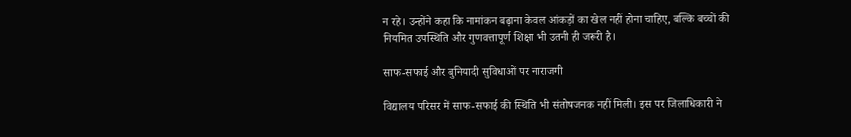न रहे। उन्होंने कहा कि नामांकन बढ़ाना केवल आंकड़ों का खेल नहीं होना चाहिए, बल्कि बच्चों की नियमित उपस्थिति और गुणवत्तापूर्ण शिक्षा भी उतनी ही जरूरी है।

साफ-सफाई और बुनियादी सुविधाओं पर नाराजगी

विद्यालय परिसर में साफ-सफाई की स्थिति भी संतोषजनक नहीं मिली। इस पर जिलाधिकारी ने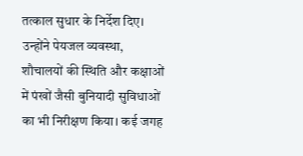तत्काल सुधार के निर्देश दिए। उन्होंने पेयजल व्यवस्था, शौचालयों की स्थिति और कक्षाओं में पंखों जैसी बुनियादी सुविधाओं का भी निरीक्षण किया। कई जगह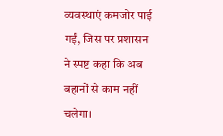व्यवस्थाएं कमजोर पाई गईं, जिस पर प्रशासन ने स्पष्ट कहा कि अब बहानों से काम नहीं चलेगा।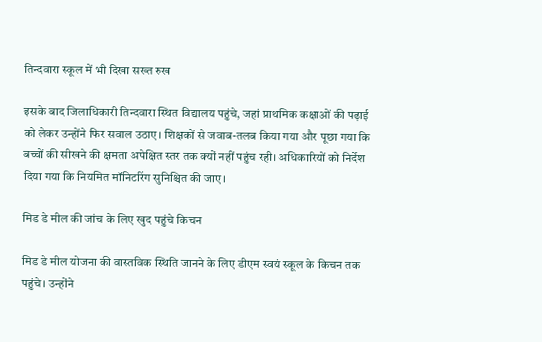तिन्दवारा स्कूल में भी दिखा सख्त रुख

इसके बाद जिलाधिकारी तिन्दवारा स्थित विद्यालय पहुंचे, जहां प्राथमिक कक्षाओं की पढ़ाई को लेकर उन्होंने फिर सवाल उठाए। शिक्षकों से जवाब-तलब किया गया और पूछा गया कि बच्चों की सीखने की क्षमता अपेक्षित स्तर तक क्यों नहीं पहुंच रही। अधिकारियों को निर्देश दिया गया कि नियमित मॉनिटरिंग सुनिश्चित की जाए।

मिड डे मील की जांच के लिए खुद पहुंचे किचन

मिड डे मील योजना की वास्तविक स्थिति जानने के लिए डीएम स्वयं स्कूल के किचन तक पहुंचे। उन्होंने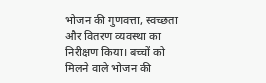भोजन की गुणवत्ता, स्वच्छता और वितरण व्यवस्था का निरीक्षण किया। बच्चों को मिलने वाले भोजन की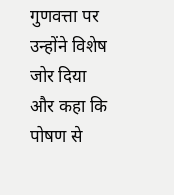गुणवत्ता पर उन्होंने विशेष जोर दिया और कहा कि पोषण से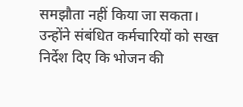समझौता नहीं किया जा सकता। उन्होंने संबंधित कर्मचारियों को सख्त निर्देश दिए कि भोजन की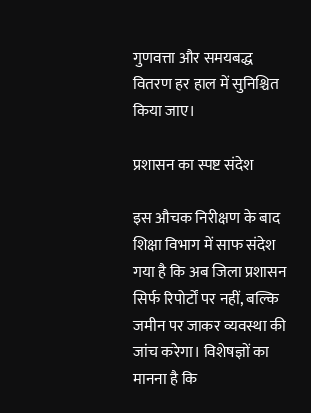गुणवत्ता और समयबद्ध वितरण हर हाल में सुनिश्चित किया जाए।

प्रशासन का स्पष्ट संदेश

इस औचक निरीक्षण के बाद शिक्षा विभाग में साफ संदेश गया है कि अब जिला प्रशासन सिर्फ रिपोर्टों पर नहीं, बल्कि जमीन पर जाकर व्यवस्था की जांच करेगा। विशेषज्ञों का मानना है कि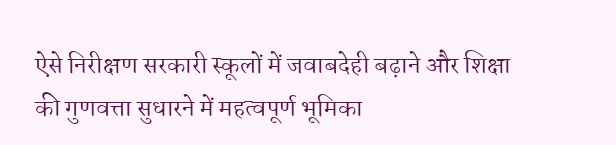ऐसे निरीक्षण सरकारी स्कूलों में जवाबदेही बढ़ाने और शिक्षा की गुणवत्ता सुधारने में महत्वपूर्ण भूमिका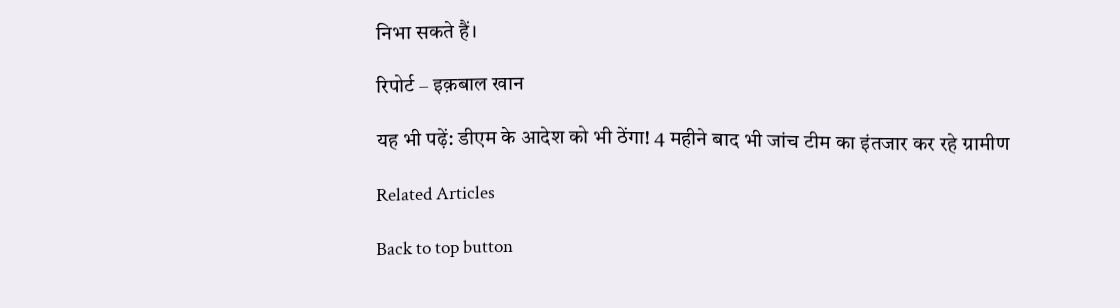निभा सकते हैं।

रिपोर्ट – इक़बाल खान

यह भी पढ़ें: डीएम के आदेश को भी ठेंगा! 4 महीने बाद भी जांच टीम का इंतजार कर रहे ग्रामीण

Related Articles

Back to top button